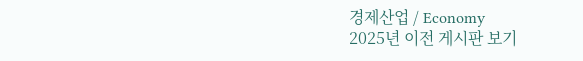경제산업 / Economy
2025년 이전 게시판 보기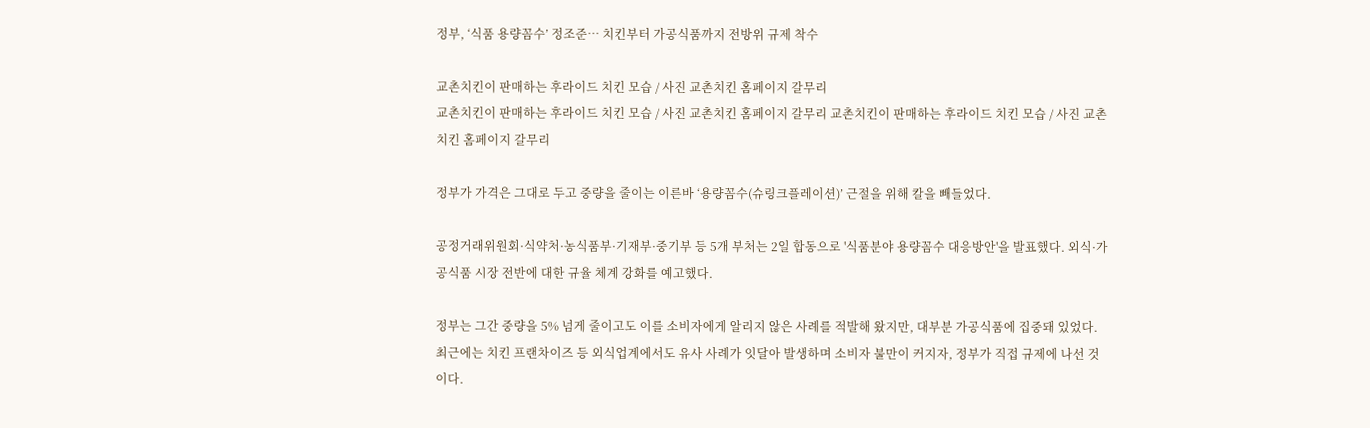정부, ‘식품 용량꼼수’ 정조준… 치킨부터 가공식품까지 전방위 규제 착수

교촌치킨이 판매하는 후라이드 치킨 모습 / 사진 교촌치킨 홈페이지 갈무리
교촌치킨이 판매하는 후라이드 치킨 모습 / 사진 교촌치킨 홈페이지 갈무리 교촌치킨이 판매하는 후라이드 치킨 모습 / 사진 교촌치킨 홈페이지 갈무리

정부가 가격은 그대로 두고 중량을 줄이는 이른바 ‘용량꼼수(슈링크플레이션)’ 근절을 위해 칼을 빼들었다.

공정거래위원회·식약처·농식품부·기재부·중기부 등 5개 부처는 2일 합동으로 '식품분야 용량꼼수 대응방안'을 발표했다. 외식·가공식품 시장 전반에 대한 규율 체계 강화를 예고했다.

정부는 그간 중량을 5% 넘게 줄이고도 이를 소비자에게 알리지 않은 사례를 적발해 왔지만, 대부분 가공식품에 집중돼 있었다. 최근에는 치킨 프랜차이즈 등 외식업계에서도 유사 사례가 잇달아 발생하며 소비자 불만이 커지자, 정부가 직접 규제에 나선 것이다.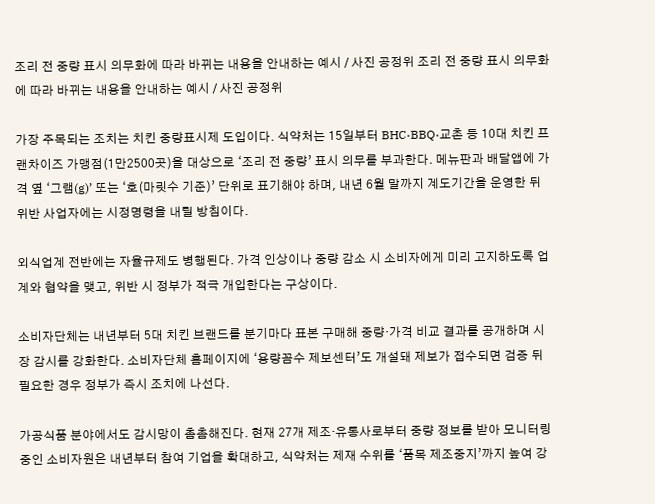조리 전 중량 표시 의무화에 따라 바뀌는 내용을 안내하는 예시 / 사진 공정위 조리 전 중량 표시 의무화에 따라 바뀌는 내용을 안내하는 예시 / 사진 공정위

가장 주목되는 조치는 치킨 중량표시제 도입이다. 식약처는 15일부터 BHC·BBQ·교촌 등 10대 치킨 프랜차이즈 가맹점(1만2500곳)을 대상으로 ‘조리 전 중량’ 표시 의무를 부과한다. 메뉴판과 배달앱에 가격 옆 ‘그램(g)’ 또는 ‘호(마릿수 기준)’ 단위로 표기해야 하며, 내년 6월 말까지 계도기간을 운영한 뒤 위반 사업자에는 시정명령을 내릴 방침이다.

외식업계 전반에는 자율규제도 병행된다. 가격 인상이나 중량 감소 시 소비자에게 미리 고지하도록 업계와 협약을 맺고, 위반 시 정부가 적극 개입한다는 구상이다.

소비자단체는 내년부터 5대 치킨 브랜드를 분기마다 표본 구매해 중량·가격 비교 결과를 공개하며 시장 감시를 강화한다. 소비자단체 홈페이지에 ‘용량꼼수 제보센터’도 개설돼 제보가 접수되면 검증 뒤 필요한 경우 정부가 즉시 조치에 나선다.

가공식품 분야에서도 감시망이 촘촘해진다. 현재 27개 제조·유통사로부터 중량 정보를 받아 모니터링 중인 소비자원은 내년부터 참여 기업을 확대하고, 식약처는 제재 수위를 ‘품목 제조중지’까지 높여 강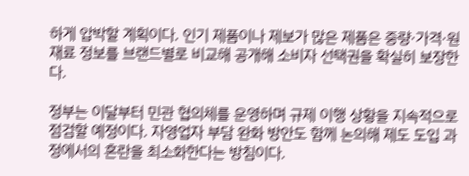하게 압박할 계획이다. 인기 제품이나 제보가 많은 제품은 중량·가격·원재료 정보를 브랜드별로 비교해 공개해 소비자 선택권을 확실히 보장한다.

정부는 이달부터 민관 협의체를 운영하며 규제 이행 상황을 지속적으로 점검할 예정이다. 자영업자 부담 완화 방안도 함께 논의해 제도 도입 과정에서의 혼란을 최소화한다는 방침이다.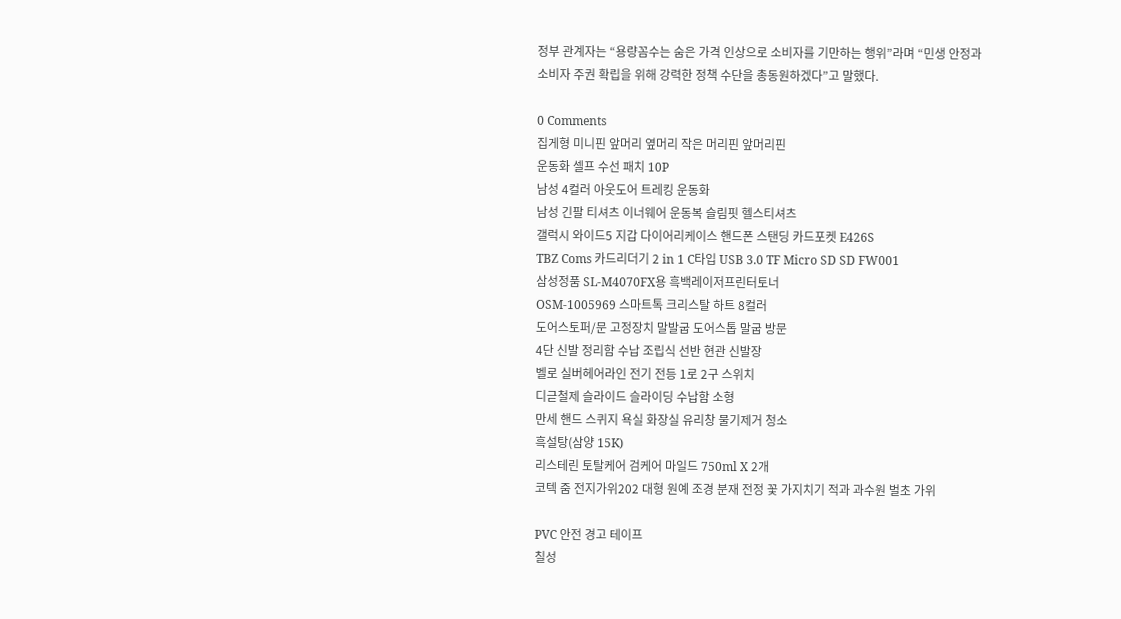정부 관계자는 “용량꼼수는 숨은 가격 인상으로 소비자를 기만하는 행위”라며 “민생 안정과 소비자 주권 확립을 위해 강력한 정책 수단을 총동원하겠다”고 말했다.

0 Comments
집게형 미니핀 앞머리 옆머리 작은 머리핀 앞머리핀
운동화 셀프 수선 패치 10P
남성 4컬러 아웃도어 트레킹 운동화
남성 긴팔 티셔츠 이너웨어 운동복 슬림핏 헬스티셔츠
갤럭시 와이드5 지갑 다이어리케이스 핸드폰 스탠딩 카드포켓 E426S
TBZ Coms 카드리더기 2 in 1 C타입 USB 3.0 TF Micro SD SD FW001
삼성정품 SL-M4070FX용 흑백레이저프린터토너
OSM-1005969 스마트톡 크리스탈 하트 8컬러
도어스토퍼/문 고정장치 말발굽 도어스톱 말굽 방문
4단 신발 정리함 수납 조립식 선반 현관 신발장
벨로 실버헤어라인 전기 전등 1로 2구 스위치
디귿철제 슬라이드 슬라이딩 수납함 소형
만세 핸드 스퀴지 욕실 화장실 유리창 물기제거 청소
흑설탕(삼양 15K)
리스테린 토탈케어 검케어 마일드 750ml X 2개
코텍 줌 전지가위202 대형 원예 조경 분재 전정 꽃 가지치기 적과 과수원 벌초 가위

PVC 안전 경고 테이프
칠성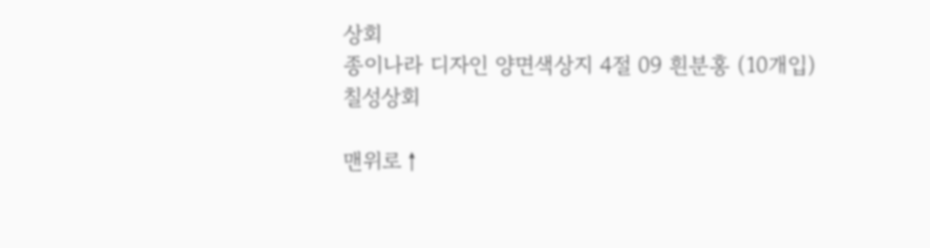상회
종이나라 디자인 양면색상지 4절 09 흰분홍 (10개입)
칠성상회

맨위로↑